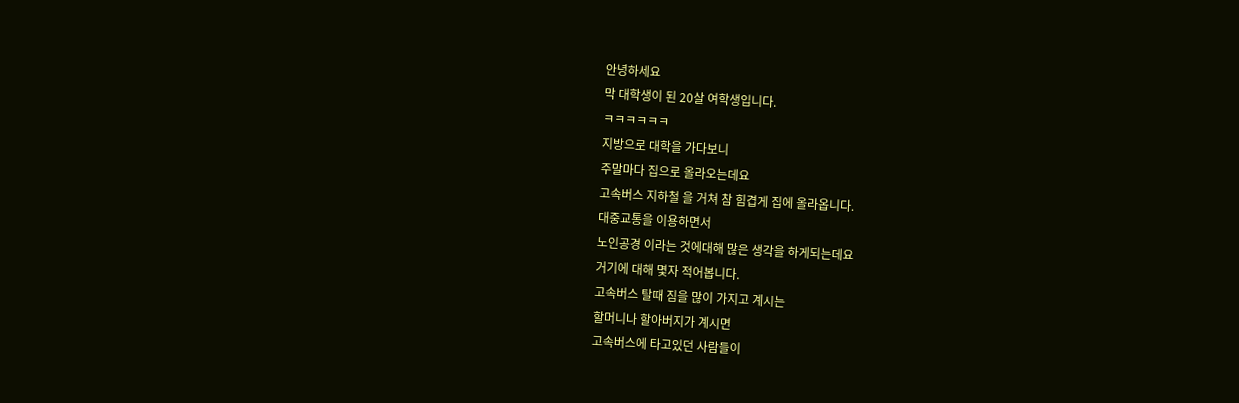안녕하세요
막 대학생이 된 20살 여학생입니다.
ㅋㅋㅋㅋㅋㅋ
지방으로 대학을 가다보니
주말마다 집으로 올라오는데요
고속버스 지하철 을 거쳐 참 힘겹게 집에 올라옵니다.
대중교통을 이용하면서
노인공경 이라는 것에대해 많은 생각을 하게되는데요
거기에 대해 몇자 적어봅니다.
고속버스 탈때 짐을 많이 가지고 계시는
할머니나 할아버지가 계시면
고속버스에 타고있던 사람들이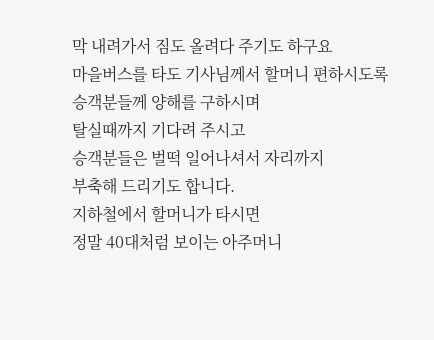막 내려가서 짐도 올려다 주기도 하구요
마을버스를 타도 기사님께서 할머니 편하시도록
승객분들께 양해를 구하시며
탈실때까지 기다려 주시고
승객분들은 벌떡 일어나셔서 자리까지
부축해 드리기도 합니다.
지하철에서 할머니가 타시면
정말 40대처럼 보이는 아주머니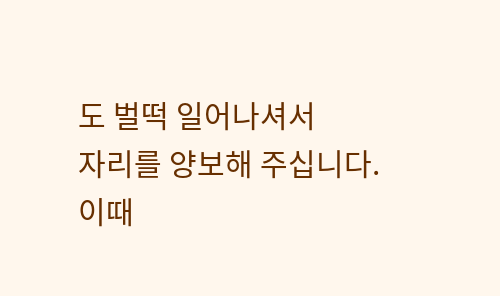도 벌떡 일어나셔서
자리를 양보해 주십니다.
이때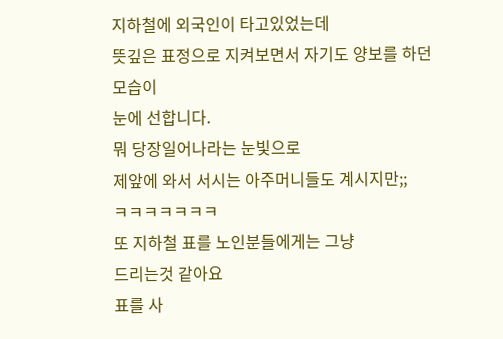지하철에 외국인이 타고있었는데
뜻깊은 표정으로 지켜보면서 자기도 양보를 하던 모습이
눈에 선합니다.
뭐 당장일어나라는 눈빛으로
제앞에 와서 서시는 아주머니들도 계시지만;;
ㅋㅋㅋㅋㅋㅋㅋ
또 지하철 표를 노인분들에게는 그냥
드리는것 같아요
표를 사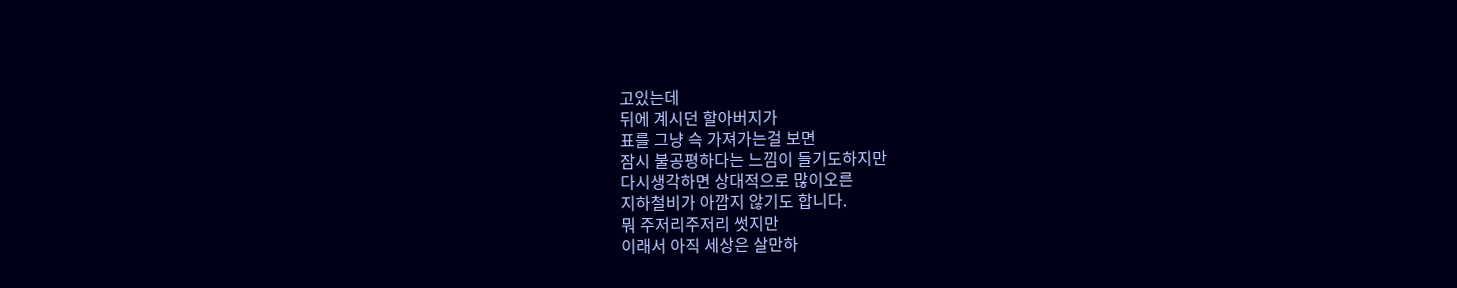고있는데
뒤에 계시던 할아버지가
표를 그냥 슥 가져가는걸 보면
잠시 불공평하다는 느낌이 들기도하지만
다시생각하면 상대적으로 많이오른
지하철비가 아깝지 않기도 합니다.
뭐 주저리주저리 썻지만
이래서 아직 세상은 살만하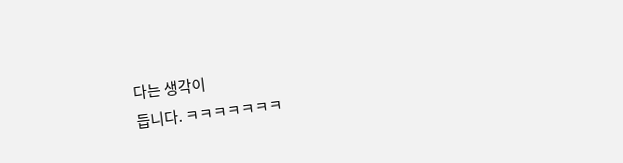다는 생각이
듭니다. ㅋㅋㅋㅋㅋㅋㅋ